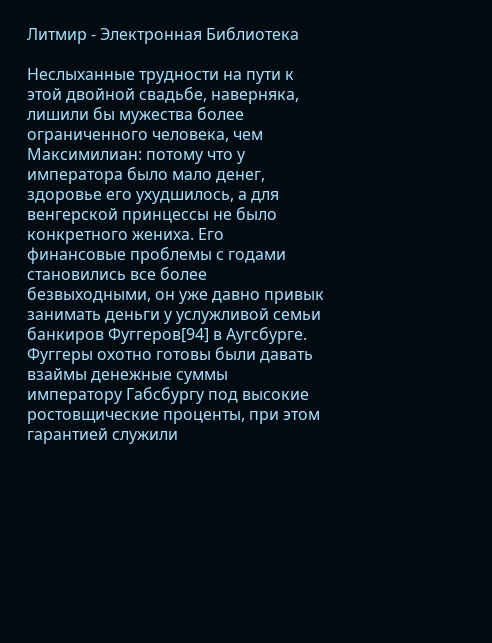Литмир - Электронная Библиотека

Неслыханные трудности на пути к этой двойной свадьбе, наверняка, лишили бы мужества более ограниченного человека, чем Максимилиан: потому что у императора было мало денег, здоровье его ухудшилось, а для венгерской принцессы не было конкретного жениха. Его финансовые проблемы с годами становились все более безвыходными, он уже давно привык занимать деньги у услужливой семьи банкиров Фуггеров[94] в Аугсбурге. Фуггеры охотно готовы были давать взаймы денежные суммы императору Габсбургу под высокие ростовщические проценты, при этом гарантией служили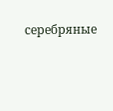серебряные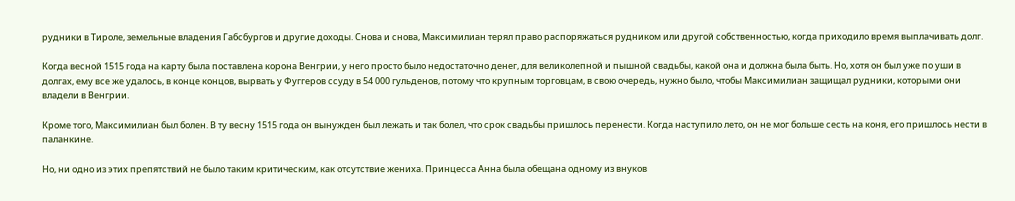рудники в Тироле, земельные владения Габсбургов и другие доходы. Снова и снова, Максимилиан терял право распоряжаться рудником или другой собственностью, когда приходило время выплачивать долг.

Когда весной 1515 года на карту была поставлена корона Венгрии, у него просто было недостаточно денег, для великолепной и пышной свадьбы, какой она и должна была быть. Но, хотя он был уже по уши в долгах, ему все же удалось, в конце концов, вырвать у Фуггеров ссуду в 54 000 гульденов, потому что крупным торговцам, в свою очередь, нужно было, чтобы Максимилиан защищал рудники, которыми они владели в Венгрии.

Кроме того, Максимилиан был болен. В ту весну 1515 года он вынужден был лежать и так болел, что срок свадьбы пришлось перенести. Когда наступило лето, он не мог больше сесть на коня, его пришлось нести в паланкине.

Но, ни одно из этих препятствий не было таким критическим, как отсутствие жениха. Принцесса Анна была обещана одному из внуков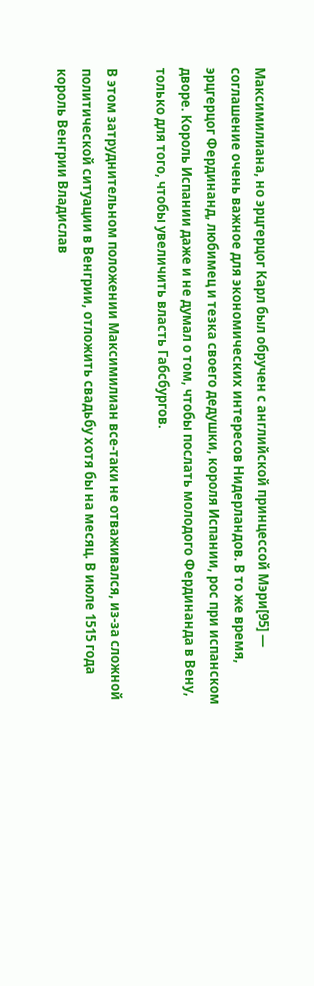Максимилиана, но эрцгерцог Карл был обручен с английской принцессой Мэри[95] — соглашение очень важное для экономических интересов Нидерландов. В то же время, эрцгерцог Фердинанд, любимец и тезка своего дедушки, короля Испании, рос при испанском дворе. Король Испании даже и не думал о том, чтобы послать молодого Фердинанда в Вену, только для того, чтобы увеличить власть Габсбургов.

В этом затруднительном положении Максимилиан все-таки не отваживался, из-за сложной политической ситуации в Венгрии, отложить свадьбу хотя бы на месяц. В июле 1515 года король Венгрии Владислав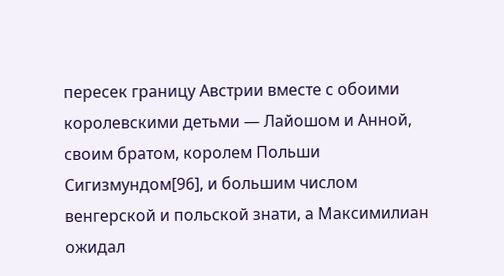пересек границу Австрии вместе с обоими королевскими детьми — Лайошом и Анной, своим братом, королем Польши Сигизмундом[96], и большим числом венгерской и польской знати, а Максимилиан ожидал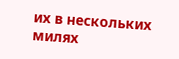их в нескольких милях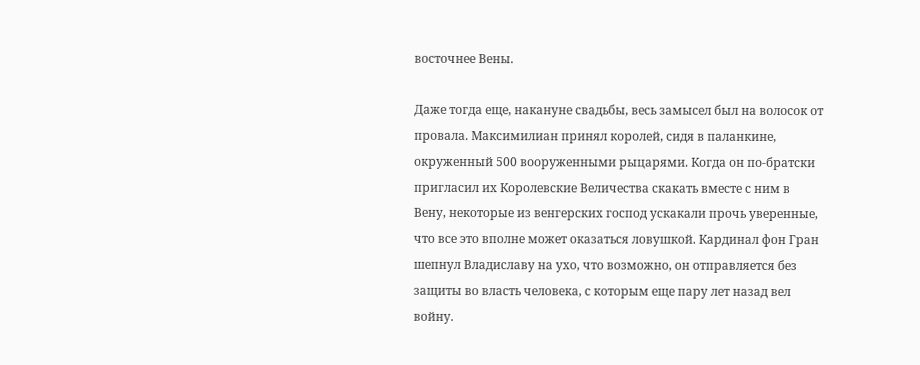восточнее Вены.

Даже тогда еще, накануне свадьбы, весь замысел был на волосок от провала. Максимилиан принял королей, сидя в паланкине, окруженный 500 вооруженными рыцарями. Когда он по-братски пригласил их Королевские Величества скакать вместе с ним в Вену, некоторые из венгерских господ ускакали прочь уверенные, что все это вполне может оказаться ловушкой. Кардинал фон Гран шепнул Владиславу на ухо, что возможно, он отправляется без защиты во власть человека, с которым еще пару лет назад вел войну.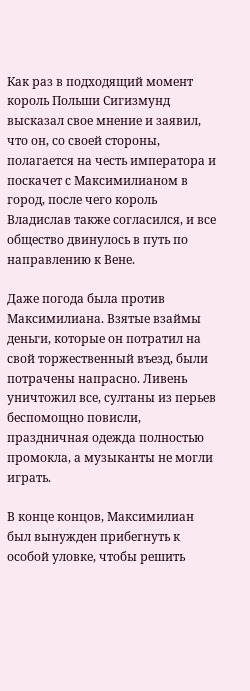Как раз в подходящий момент король Польши Сигизмунд высказал свое мнение и заявил, что он, со своей стороны, полагается на честь императора и поскачет с Максимилианом в город, после чего король Владислав также согласился, и все общество двинулось в путь по направлению к Вене.

Даже погода была против Максимилиана. Взятые взаймы деньги, которые он потратил на свой торжественный въезд, были потрачены напрасно. Ливень уничтожил все, султаны из перьев беспомощно повисли, праздничная одежда полностью промокла, а музыканты не могли играть.

В конце концов, Максимилиан был вынужден прибегнуть к особой уловке, чтобы решить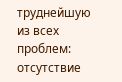труднейшую из всех проблем: отсутствие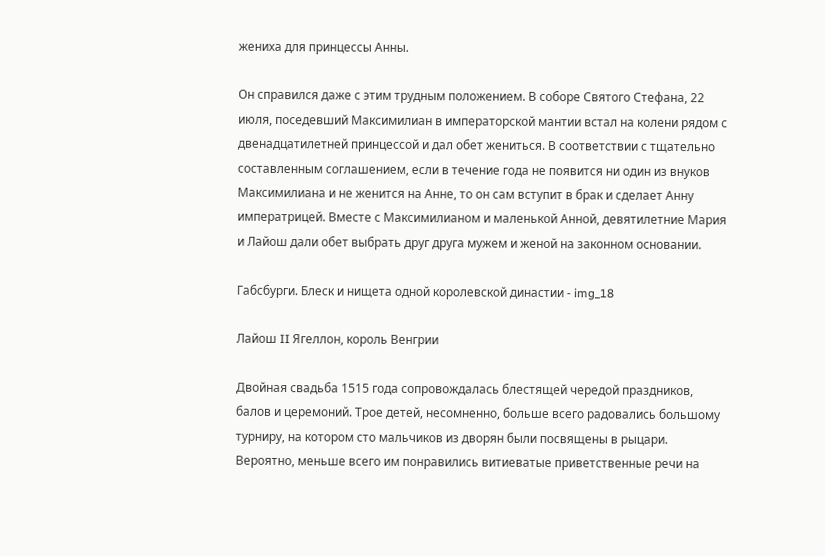жениха для принцессы Анны.

Он справился даже с этим трудным положением. В соборе Святого Стефана, 22 июля, поседевший Максимилиан в императорской мантии встал на колени рядом с двенадцатилетней принцессой и дал обет жениться. В соответствии с тщательно составленным соглашением, если в течение года не появится ни один из внуков Максимилиана и не женится на Анне, то он сам вступит в брак и сделает Анну императрицей. Вместе с Максимилианом и маленькой Анной, девятилетние Мария и Лайош дали обет выбрать друг друга мужем и женой на законном основании.

Габсбурги. Блеск и нищета одной королевской династии - img_18

Лайош II Ягеллон, король Венгрии

Двойная свадьба 1515 года сопровождалась блестящей чередой праздников, балов и церемоний. Трое детей, несомненно, больше всего радовались большому турниру, на котором сто мальчиков из дворян были посвящены в рыцари. Вероятно, меньше всего им понравились витиеватые приветственные речи на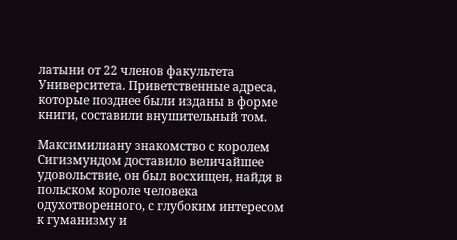латыни от 22 членов факультета Университета. Приветственные адреса, которые позднее были изданы в форме книги, составили внушительный том.

Максимилиану знакомство с королем Сигизмундом доставило величайшее удовольствие, он был восхищен, найдя в польском короле человека одухотворенного, с глубоким интересом к гуманизму и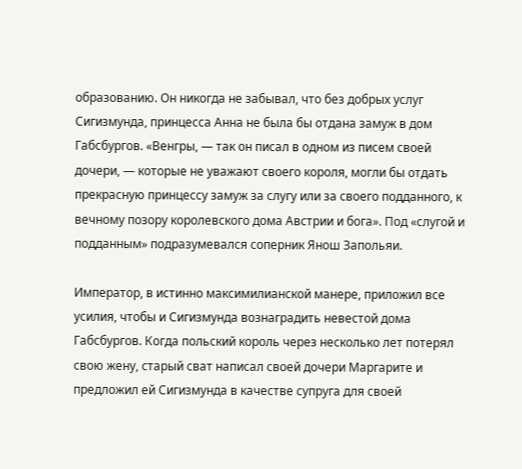образованию. Он никогда не забывал, что без добрых услуг Сигизмунда, принцесса Анна не была бы отдана замуж в дом Габсбургов. «Венгры, — так он писал в одном из писем своей дочери, — которые не уважают своего короля, могли бы отдать прекрасную принцессу замуж за слугу или за своего подданного, к вечному позору королевского дома Австрии и бога». Под «слугой и подданным» подразумевался соперник Янош Запольяи.

Император, в истинно максимилианской манере, приложил все усилия, чтобы и Сигизмунда вознаградить невестой дома Габсбургов. Когда польский король через несколько лет потерял свою жену, старый сват написал своей дочери Маргарите и предложил ей Сигизмунда в качестве супруга для своей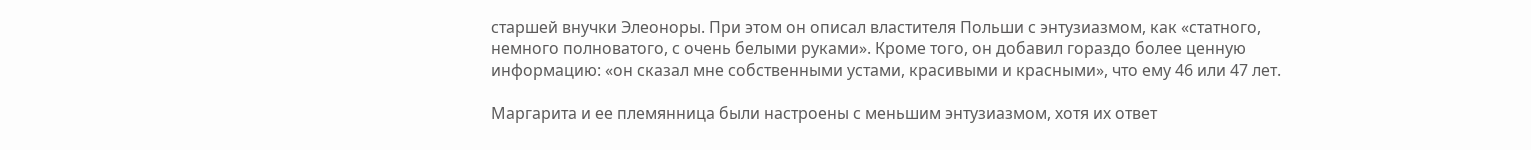старшей внучки Элеоноры. При этом он описал властителя Польши с энтузиазмом, как «статного, немного полноватого, с очень белыми руками». Кроме того, он добавил гораздо более ценную информацию: «он сказал мне собственными устами, красивыми и красными», что ему 46 или 47 лет.

Маргарита и ее племянница были настроены с меньшим энтузиазмом, хотя их ответ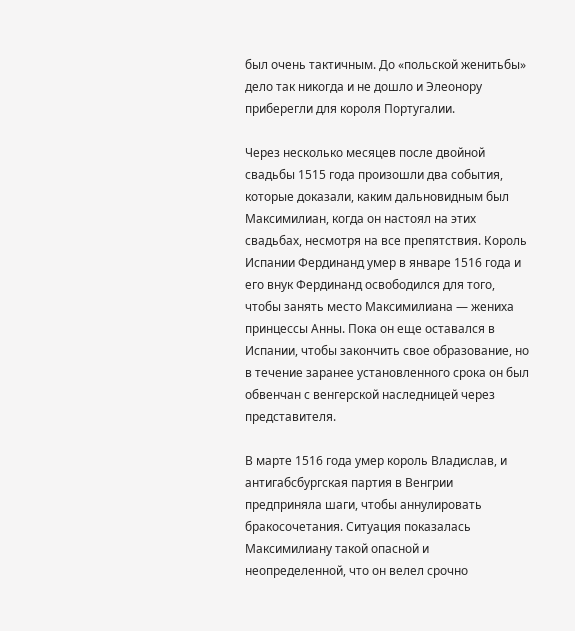был очень тактичным. До «польской женитьбы» дело так никогда и не дошло и Элеонору приберегли для короля Португалии.

Через несколько месяцев после двойной свадьбы 1515 года произошли два события, которые доказали, каким дальновидным был Максимилиан, когда он настоял на этих свадьбах, несмотря на все препятствия. Король Испании Фердинанд умер в январе 1516 года и его внук Фердинанд освободился для того, чтобы занять место Максимилиана — жениха принцессы Анны. Пока он еще оставался в Испании, чтобы закончить свое образование, но в течение заранее установленного срока он был обвенчан с венгерской наследницей через представителя.

В марте 1516 года умер король Владислав, и антигабсбургская партия в Венгрии предприняла шаги, чтобы аннулировать бракосочетания. Ситуация показалась Максимилиану такой опасной и неопределенной, что он велел срочно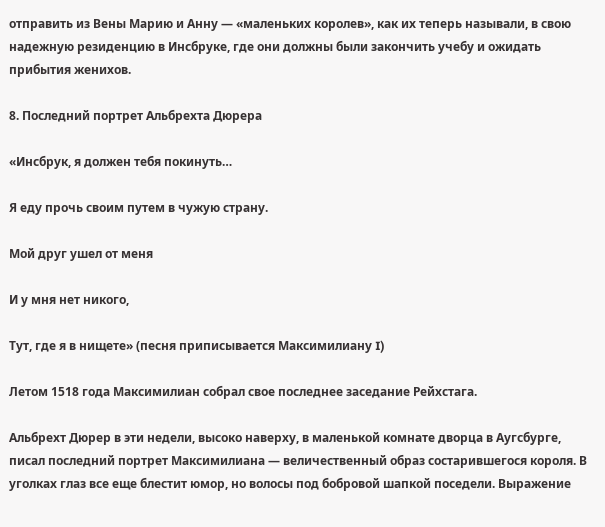отправить из Вены Марию и Анну — «маленьких королев», как их теперь называли, в свою надежную резиденцию в Инсбруке, где они должны были закончить учебу и ожидать прибытия женихов.

8. Последний портрет Альбрехта Дюрера

«Инсбрук, я должен тебя покинуть…

Я еду прочь своим путем в чужую страну.

Мой друг ушел от меня

И у мня нет никого,

Тут, где я в нищете» (песня приписывается Максимилиану I)

Летом 1518 года Максимилиан собрал свое последнее заседание Рейхстага.

Альбрехт Дюрер в эти недели, высоко наверху, в маленькой комнате дворца в Аугсбурге, писал последний портрет Максимилиана — величественный образ состарившегося короля. В уголках глаз все еще блестит юмор, но волосы под бобровой шапкой поседели. Выражение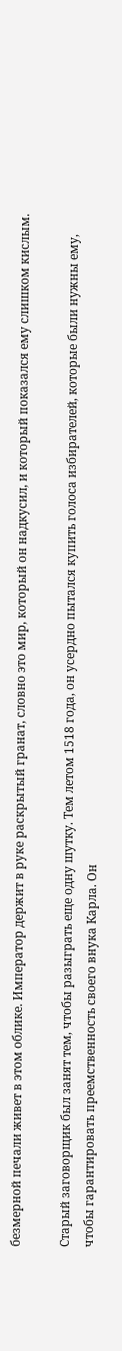безмерной печали живет в этом облике. Император держит в руке раскрытый гранат, словно это мир, который он надкусил, и который показался ему слишком кислым.

Старый заговорщик был занят тем, чтобы разыграть еще одну шутку. Тем летом 1518 года, он усердно пытался купить голоса избирателей, которые были нужны ему, чтобы гарантировать преемственность своего внука Карла. Он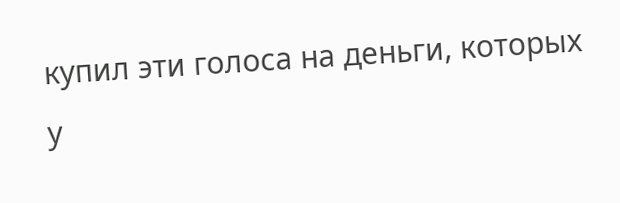купил эти голоса на деньги, которых у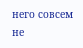него совсем не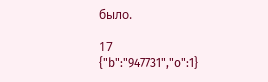было.

17
{"b":"947731","o":1}